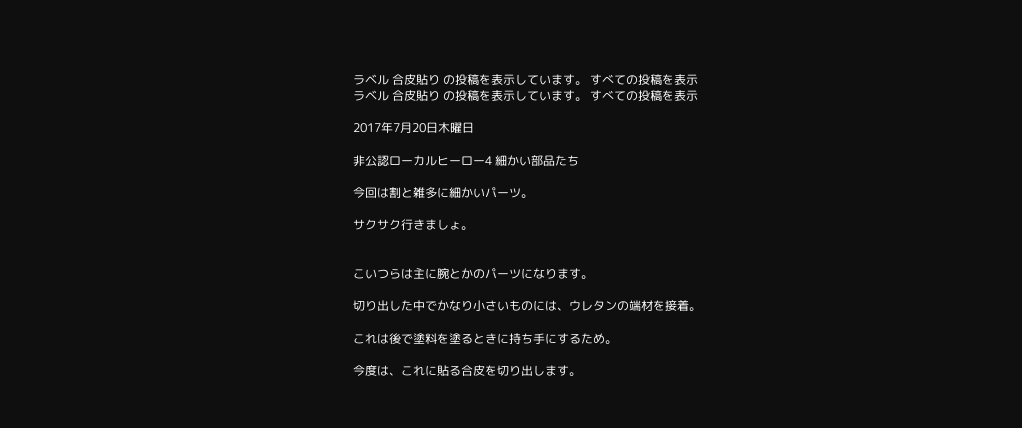ラベル 合皮貼り の投稿を表示しています。 すべての投稿を表示
ラベル 合皮貼り の投稿を表示しています。 すべての投稿を表示

2017年7月20日木曜日

非公認ローカルヒーロー4 細かい部品たち

今回は割と雑多に細かいパーツ。

サクサク行きましょ。


こいつらは主に腕とかのパーツになります。

切り出した中でかなり小さいものには、ウレタンの端材を接着。

これは後で塗料を塗るときに持ち手にするため。

今度は、これに貼る合皮を切り出します。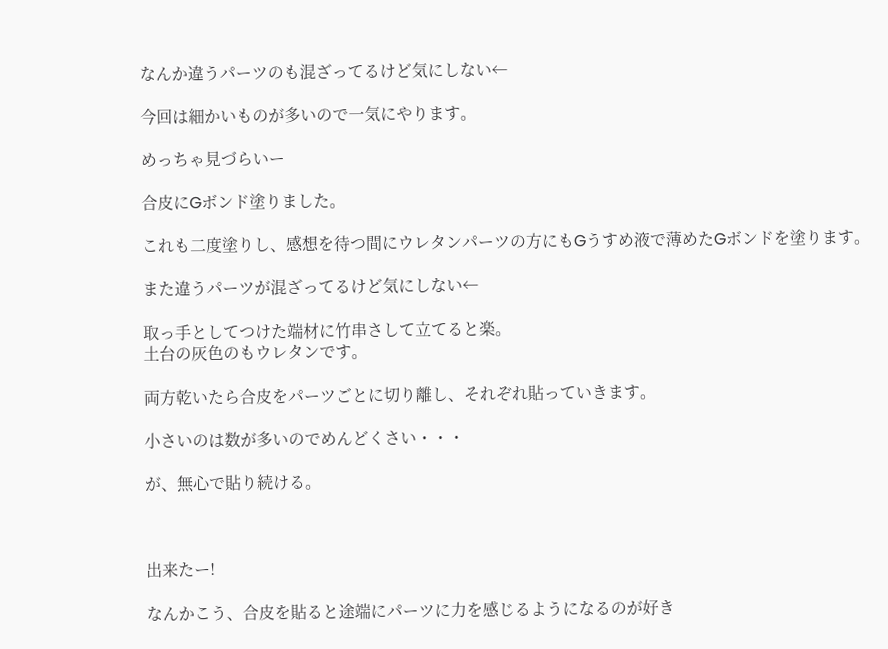なんか違うパーツのも混ざってるけど気にしない←

今回は細かいものが多いので一気にやります。

めっちゃ見づらいー

合皮にGボンド塗りました。

これも二度塗りし、感想を待つ間にウレタンパーツの方にもGうすめ液で薄めたGボンドを塗ります。

また違うパーツが混ざってるけど気にしない←

取っ手としてつけた端材に竹串さして立てると楽。
土台の灰色のもウレタンです。

両方乾いたら合皮をパーツごとに切り離し、それぞれ貼っていきます。

小さいのは数が多いのでめんどくさい・・・

が、無心で貼り続ける。



出来たー!

なんかこう、合皮を貼ると途端にパーツに力を感じるようになるのが好き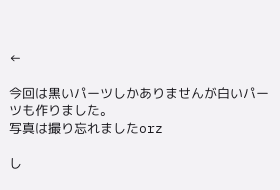←

今回は黒いパーツしかありませんが白いパーツも作りました。
写真は撮り忘れましたorz

し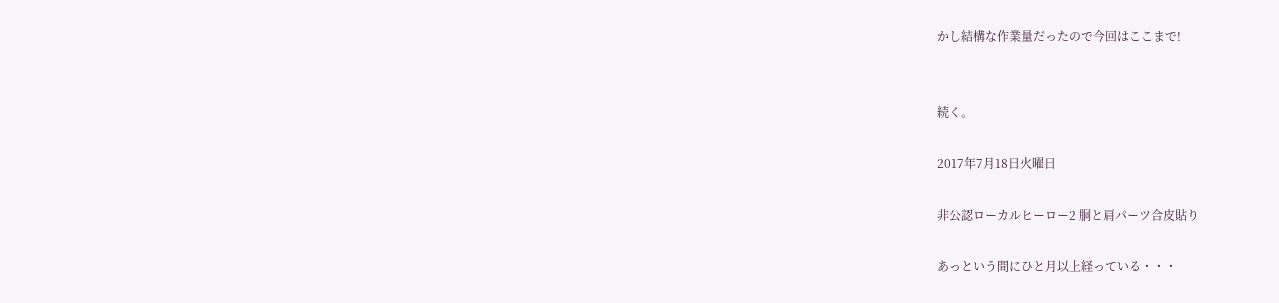かし結構な作業量だったので今回はここまで!


続く。

2017年7月18日火曜日

非公認ローカルヒーロー2 胴と肩パーツ合皮貼り

あっという間にひと月以上経っている・・・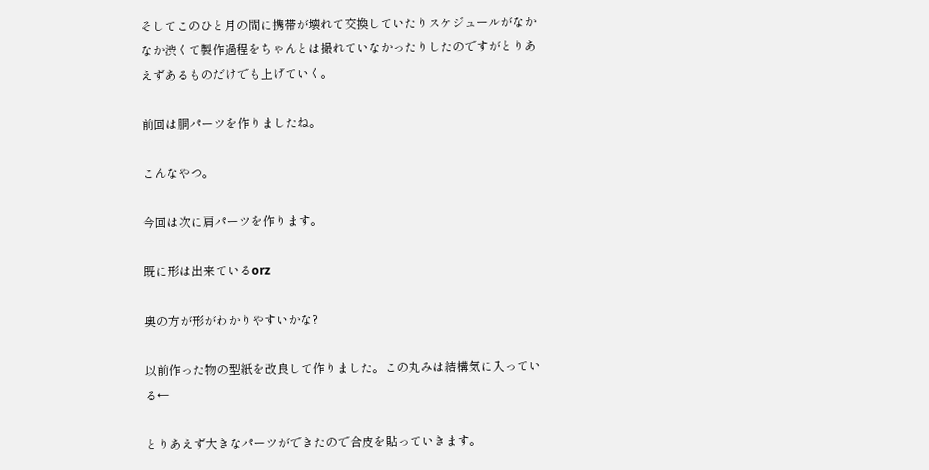そしてこのひと月の間に携帯が壊れて交換していたりスケジュールがなかなか渋くて製作過程をちゃんとは撮れていなかったりしたのですがとりあえずあるものだけでも上げていく。

前回は胴パーツを作りましたね。

こんなやつ。

今回は次に肩パーツを作ります。

既に形は出来ているorz

奥の方が形がわかりやすいかな?

以前作った物の型紙を改良して作りました。この丸みは結構気に入っている←

とりあえず大きなパーツができたので合皮を貼っていきます。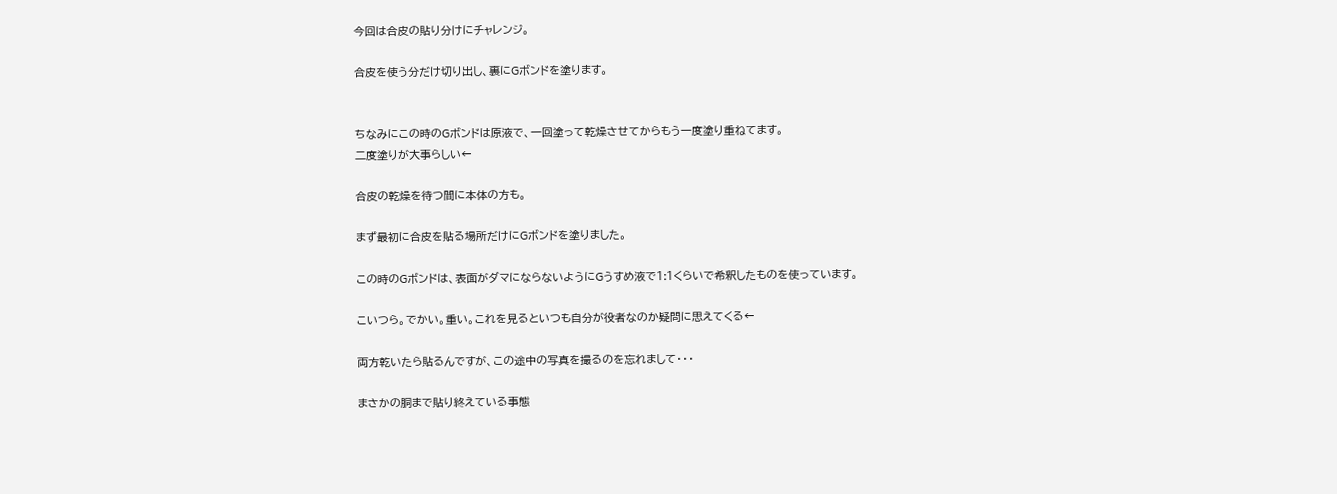今回は合皮の貼り分けにチャレンジ。

合皮を使う分だけ切り出し、裏にGボンドを塗ります。


ちなみにこの時のGボンドは原液で、一回塗って乾燥させてからもう一度塗り重ねてます。
二度塗りが大事らしい←

合皮の乾燥を待つ間に本体の方も。

まず最初に合皮を貼る場所だけにGボンドを塗りました。

この時のGボンドは、表面がダマにならないようにGうすめ液で1:1くらいで希釈したものを使っています。

こいつら。でかい。重い。これを見るといつも自分が役者なのか疑問に思えてくる←

両方乾いたら貼るんですが、この途中の写真を撮るのを忘れまして・・・

まさかの胴まで貼り終えている事態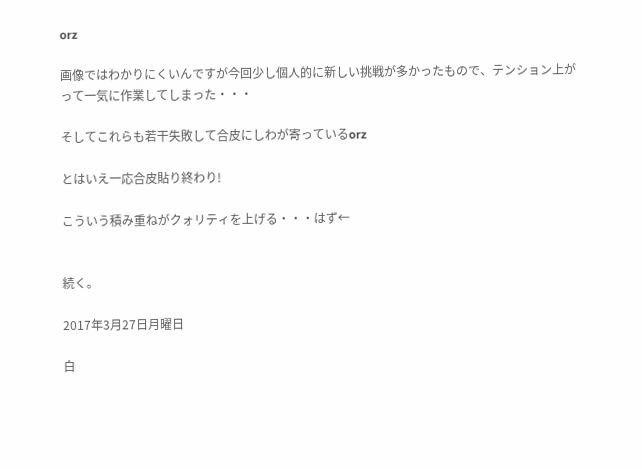orz

画像ではわかりにくいんですが今回少し個人的に新しい挑戦が多かったもので、テンション上がって一気に作業してしまった・・・

そしてこれらも若干失敗して合皮にしわが寄っているorz

とはいえ一応合皮貼り終わり!

こういう積み重ねがクォリティを上げる・・・はず←


続く。

2017年3月27日月曜日

白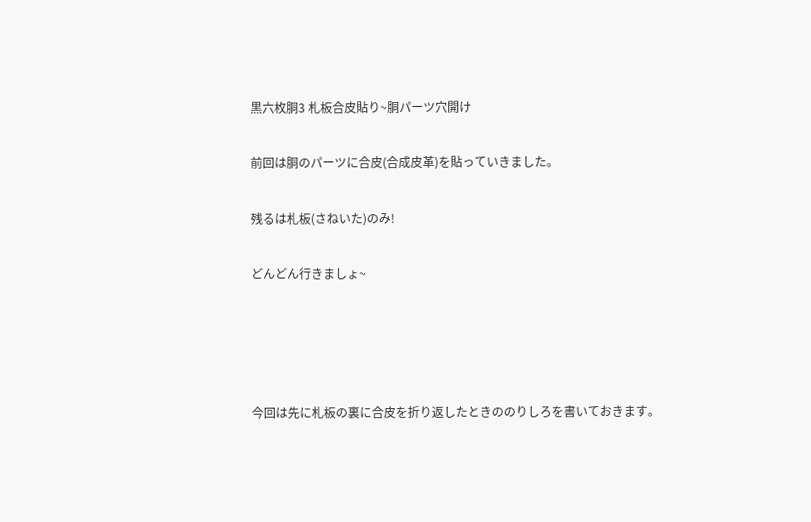黒六枚胴3 札板合皮貼り~胴パーツ穴開け

前回は胴のパーツに合皮(合成皮革)を貼っていきました。

残るは札板(さねいた)のみ!

どんどん行きましょ~




今回は先に札板の裏に合皮を折り返したときののりしろを書いておきます。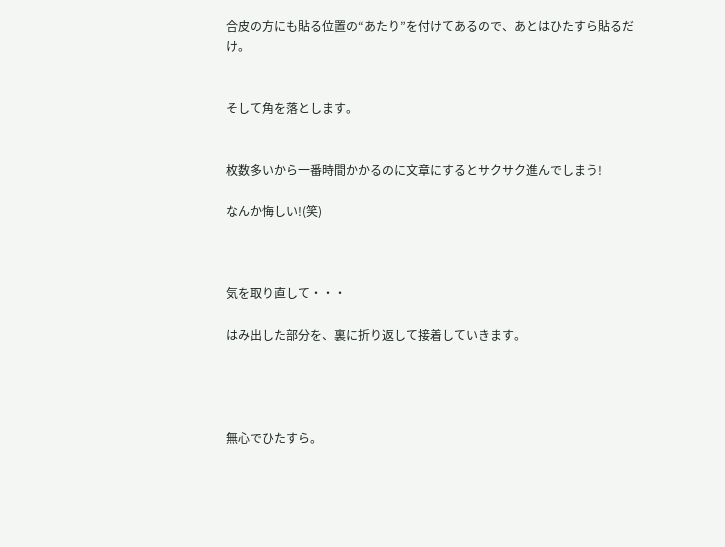合皮の方にも貼る位置の“あたり”を付けてあるので、あとはひたすら貼るだけ。


そして角を落とします。


枚数多いから一番時間かかるのに文章にするとサクサク進んでしまう!

なんか悔しい!(笑)



気を取り直して・・・

はみ出した部分を、裏に折り返して接着していきます。




無心でひたすら。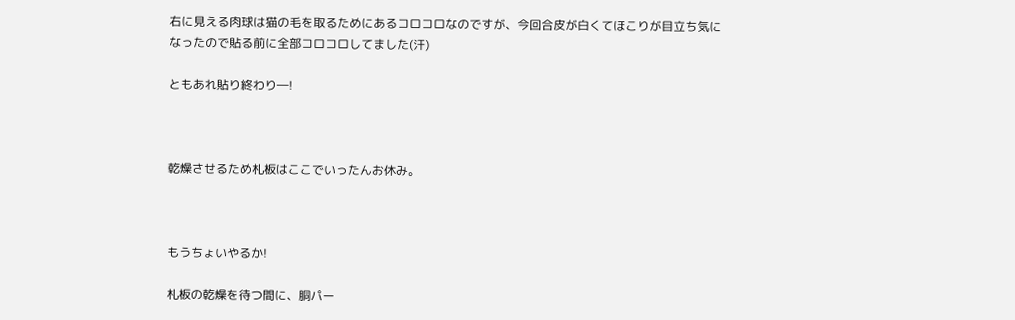右に見える肉球は猫の毛を取るためにあるコロコロなのですが、今回合皮が白くてほこりが目立ち気になったので貼る前に全部コロコロしてました(汗)

ともあれ貼り終わり―!



乾燥させるため札板はここでいったんお休み。



もうちょいやるか!

札板の乾燥を待つ間に、胴パー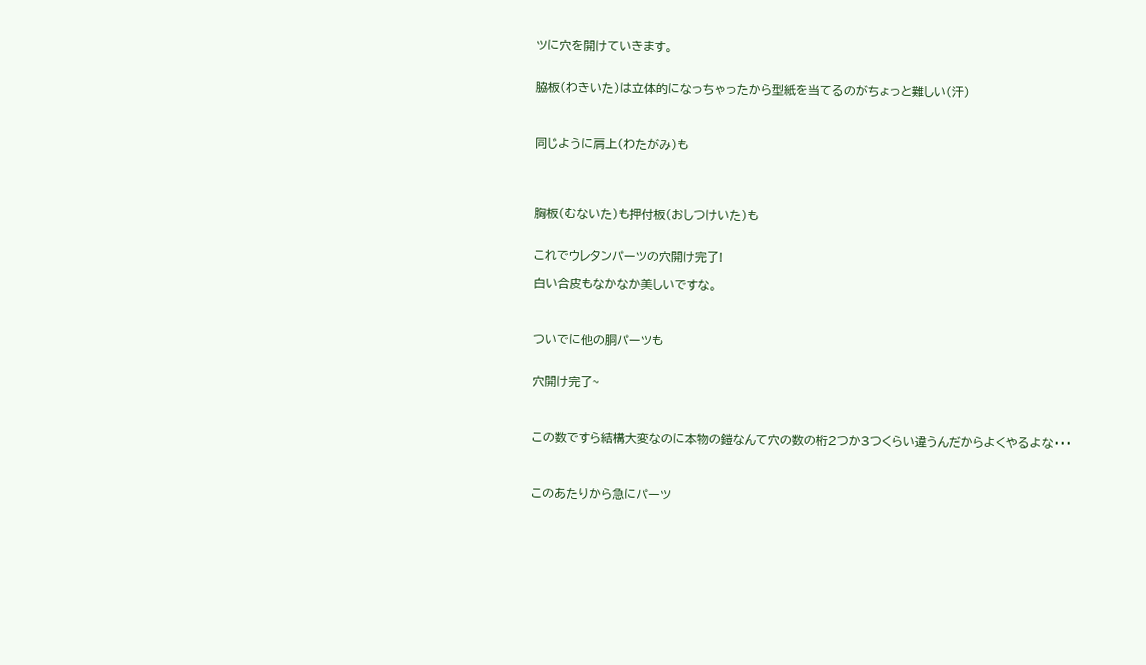ツに穴を開けていきます。


脇板(わきいた)は立体的になっちゃったから型紙を当てるのがちょっと難しい(汗)



同じように肩上(わたがみ)も




胸板(むないた)も押付板(おしつけいた)も


これでウレタンパーツの穴開け完了!

白い合皮もなかなか美しいですな。



ついでに他の胴パーツも


穴開け完了~



この数ですら結構大変なのに本物の鎧なんて穴の数の桁2つか3つくらい違うんだからよくやるよな・・・



このあたりから急にパーツ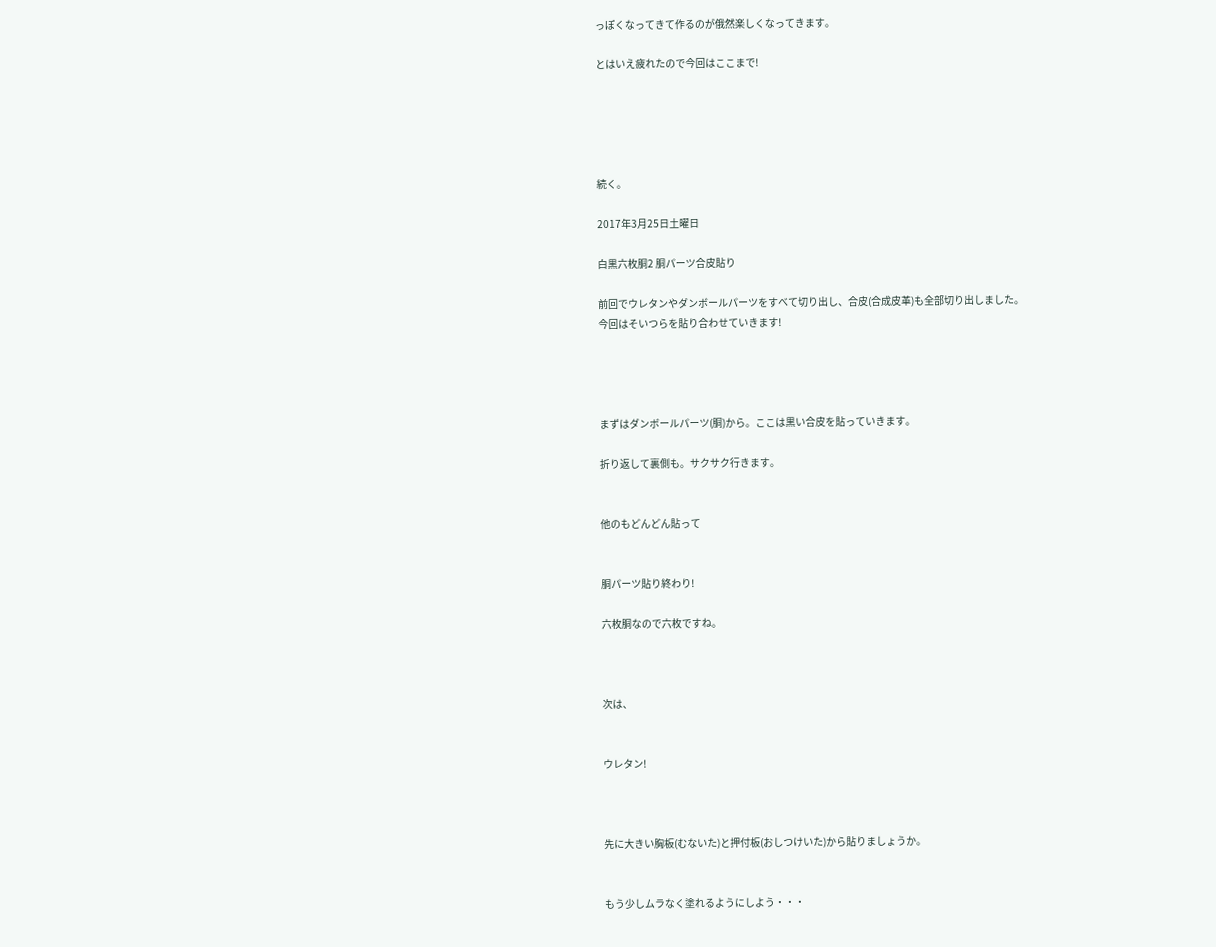っぽくなってきて作るのが俄然楽しくなってきます。

とはいえ疲れたので今回はここまで!





続く。

2017年3月25日土曜日

白黒六枚胴2 胴パーツ合皮貼り

前回でウレタンやダンボールパーツをすべて切り出し、合皮(合成皮革)も全部切り出しました。
今回はそいつらを貼り合わせていきます!




まずはダンボールパーツ(胴)から。ここは黒い合皮を貼っていきます。

折り返して裏側も。サクサク行きます。


他のもどんどん貼って


胴パーツ貼り終わり!

六枚胴なので六枚ですね。



次は、


ウレタン!



先に大きい胸板(むないた)と押付板(おしつけいた)から貼りましょうか。


もう少しムラなく塗れるようにしよう・・・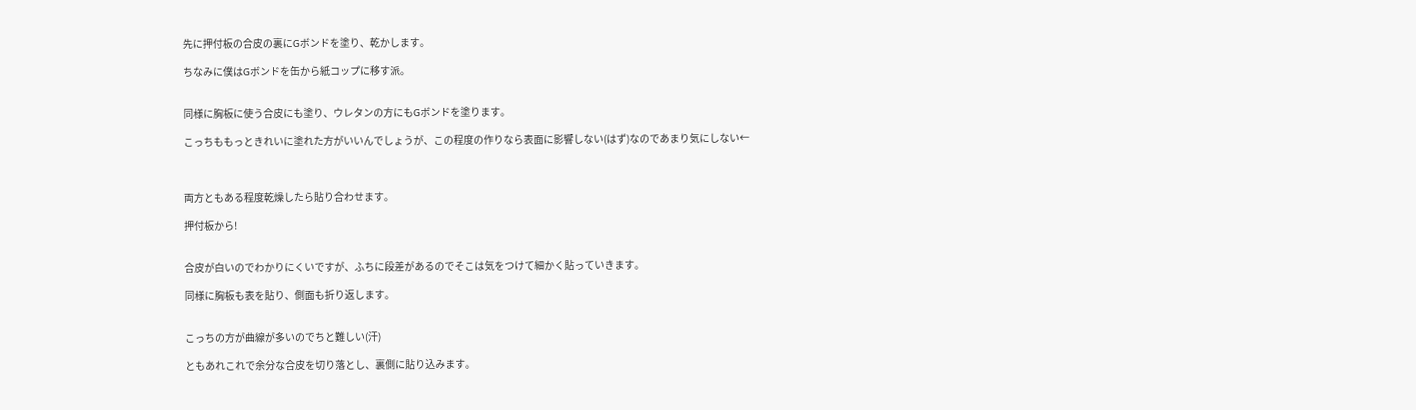先に押付板の合皮の裏にGボンドを塗り、乾かします。

ちなみに僕はGボンドを缶から紙コップに移す派。


同様に胸板に使う合皮にも塗り、ウレタンの方にもGボンドを塗ります。

こっちももっときれいに塗れた方がいいんでしょうが、この程度の作りなら表面に影響しない(はず)なのであまり気にしない←



両方ともある程度乾燥したら貼り合わせます。

押付板から!


合皮が白いのでわかりにくいですが、ふちに段差があるのでそこは気をつけて細かく貼っていきます。

同様に胸板も表を貼り、側面も折り返します。


こっちの方が曲線が多いのでちと難しい(汗)

ともあれこれで余分な合皮を切り落とし、裏側に貼り込みます。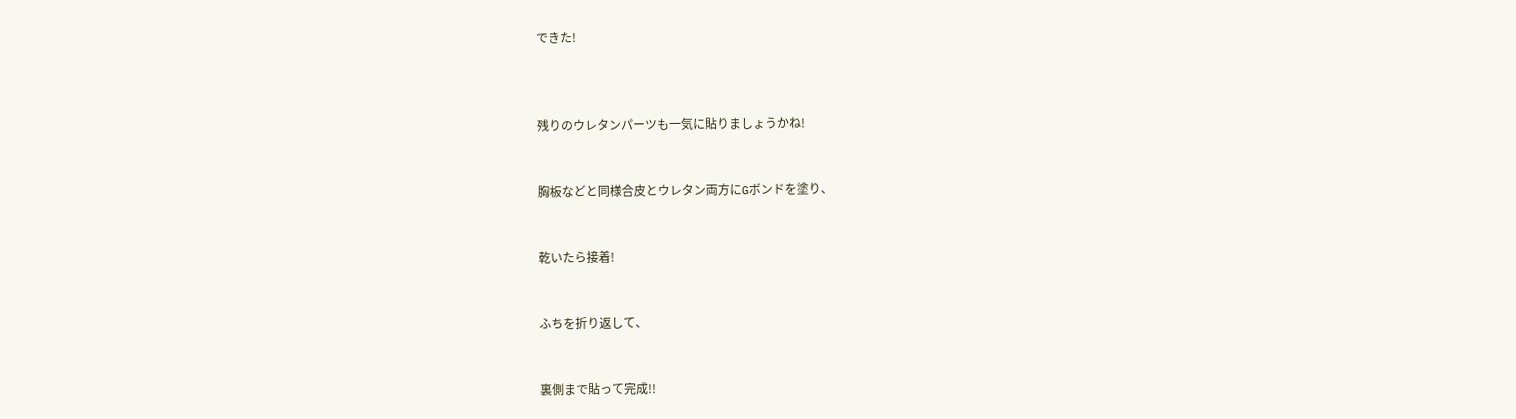できた!



残りのウレタンパーツも一気に貼りましょうかね!


胸板などと同様合皮とウレタン両方にGボンドを塗り、


乾いたら接着!


ふちを折り返して、


裏側まで貼って完成!!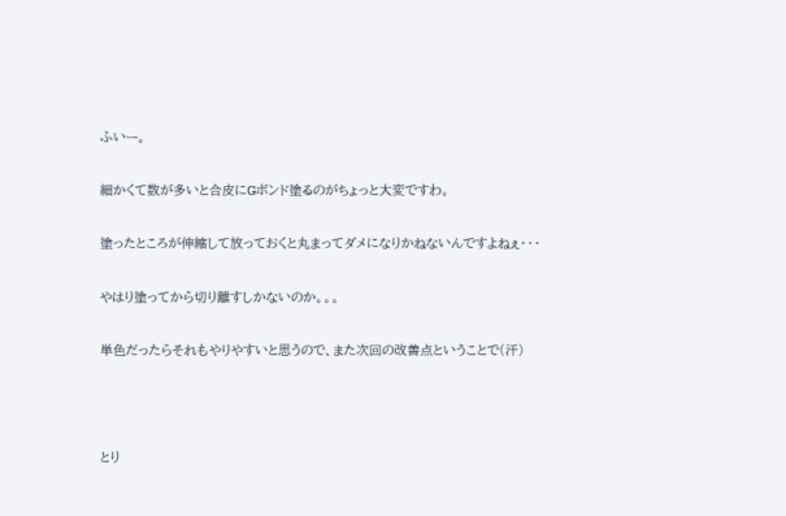ふいー。

細かくて数が多いと合皮にGボンド塗るのがちょっと大変ですわ。

塗ったところが伸縮して放っておくと丸まってダメになりかねないんですよねぇ・・・

やはり塗ってから切り離すしかないのか。。。

単色だったらそれもやりやすいと思うので、また次回の改善点ということで(汗)



とり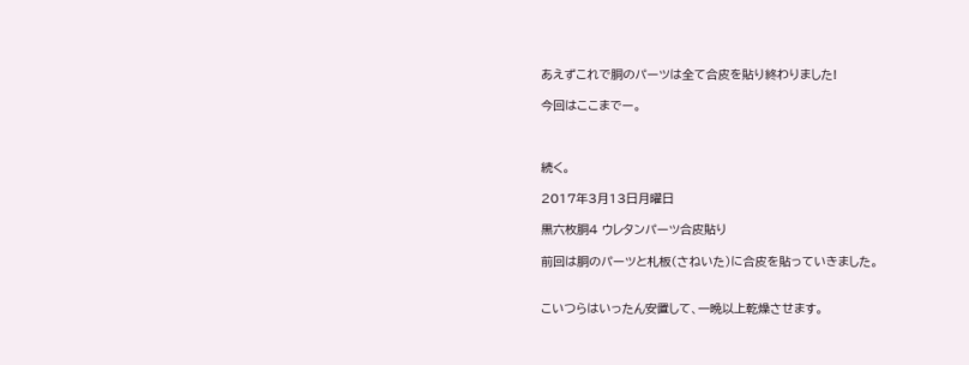あえずこれで胴のパーツは全て合皮を貼り終わりました!

今回はここまでー。



続く。

2017年3月13日月曜日

黒六枚胴4 ウレタンパーツ合皮貼り

前回は胴のパーツと札板(さねいた)に合皮を貼っていきました。


こいつらはいったん安置して、一晩以上乾燥させます。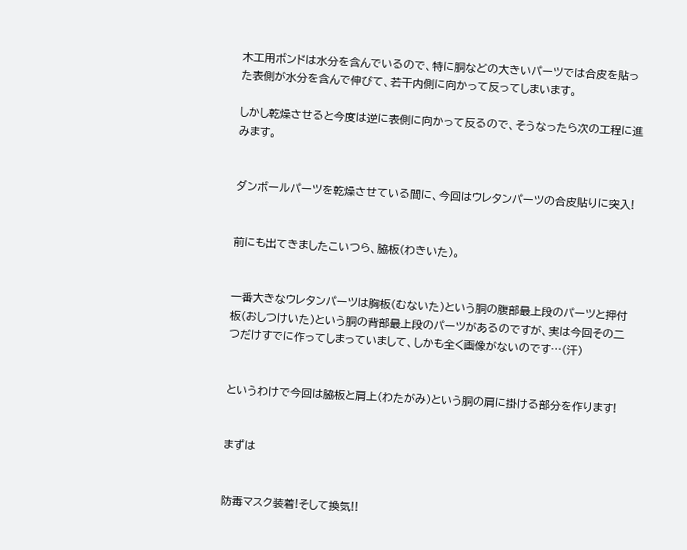木工用ボンドは水分を含んでいるので、特に胴などの大きいパーツでは合皮を貼った表側が水分を含んで伸びて、若干内側に向かって反ってしまいます。

しかし乾燥させると今度は逆に表側に向かって反るので、そうなったら次の工程に進みます。


ダンボールパーツを乾燥させている間に、今回はウレタンパーツの合皮貼りに突入!


前にも出てきましたこいつら、脇板(わきいた)。


一番大きなウレタンパーツは胸板(むないた)という胴の腹部最上段のパーツと押付板(おしつけいた)という胴の背部最上段のパーツがあるのですが、実は今回その二つだけすでに作ってしまっていまして、しかも全く画像がないのです…(汗)


というわけで今回は脇板と肩上(わたがみ)という胴の肩に掛ける部分を作ります!


まずは


防毒マスク装着!そして換気!!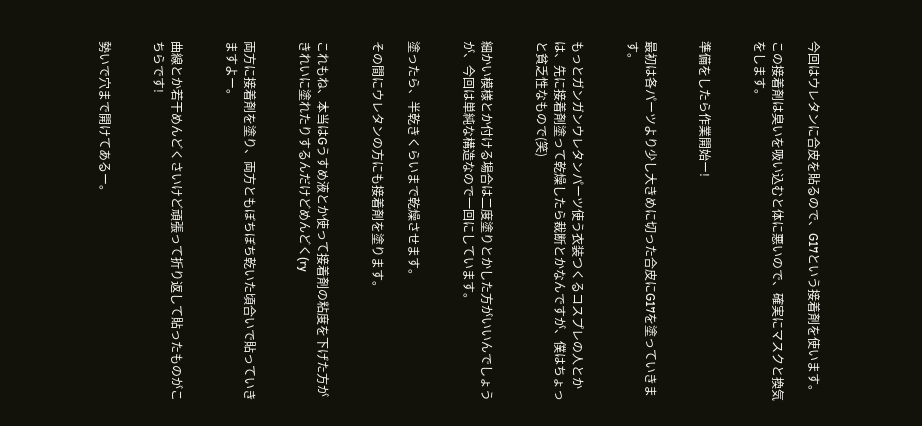今回はウレタンに合皮を貼るので、G17という接着剤を使います。

この接着剤は臭いを吸い込むと体に悪いので、確実にマスクと換気をします。


準備をしたら作業開始ー!


最初は各パーツより少し大きめに切った合皮にG17を塗っていきます。


もっとガンガンウレタンパーツ使う衣装つくるコスプレの人とかは、先に接着剤塗って乾燥したら裁断とかなんですが、僕はちょっと貧乏性なもので(笑)


細かい模様とか付ける場合は二度塗りとかした方がいいんでしょうが、今回は単純な構造なので一回にしています。


塗ったら、半乾きくらいまで乾燥させます。

その間にウレタンの方にも接着剤を塗ります。


これもね、本当はGうすめ液とか使って接着剤の粘度を下げた方がきれいに塗れたりするんだけどめんどく(ry


両方に接着剤を塗り、両方ともぼちぼち乾いた頃合いで貼っていきますよー。


曲線とか若干めんどくさいけど頑張って折り返して貼ったものがこちらです!


勢いで穴まで開けてあるー。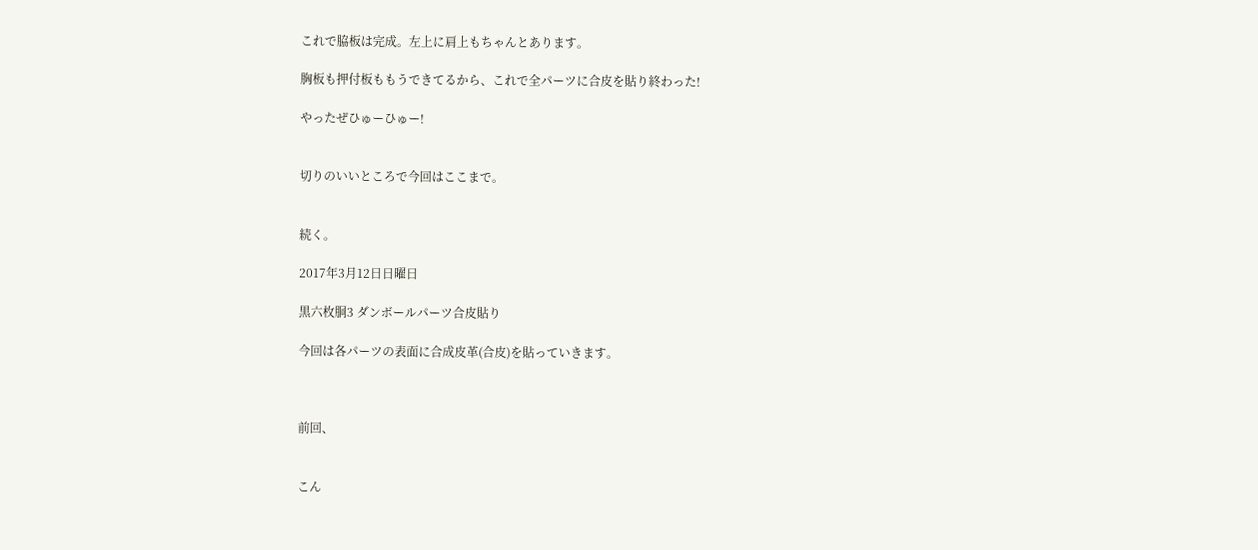これで脇板は完成。左上に肩上もちゃんとあります。

胸板も押付板ももうできてるから、これで全パーツに合皮を貼り終わった!

やったぜひゅーひゅー!


切りのいいところで今回はここまで。


続く。

2017年3月12日日曜日

黒六枚胴3 ダンボールパーツ合皮貼り

今回は各パーツの表面に合成皮革(合皮)を貼っていきます。



前回、


こん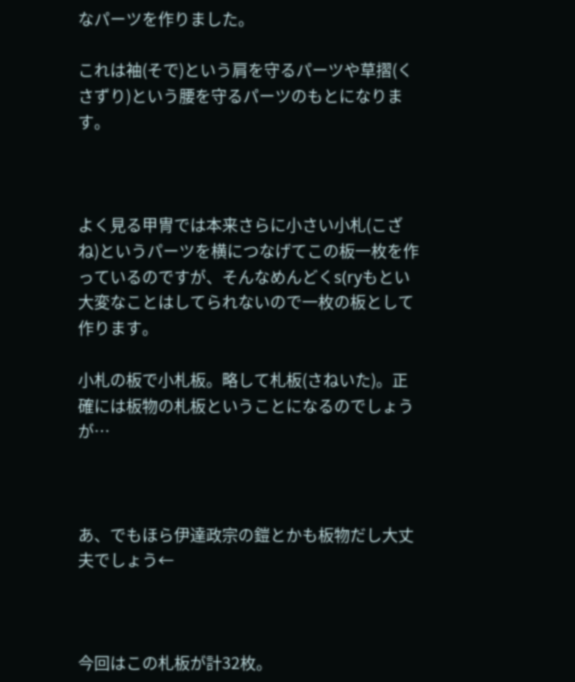なパーツを作りました。

これは袖(そで)という肩を守るパーツや草摺(くさずり)という腰を守るパーツのもとになります。



よく見る甲冑では本来さらに小さい小札(こざね)というパーツを横につなげてこの板一枚を作っているのですが、そんなめんどくs(ryもとい大変なことはしてられないので一枚の板として作ります。

小札の板で小札板。略して札板(さねいた)。正確には板物の札板ということになるのでしょうが…



あ、でもほら伊達政宗の鎧とかも板物だし大丈夫でしょう←



今回はこの札板が計32枚。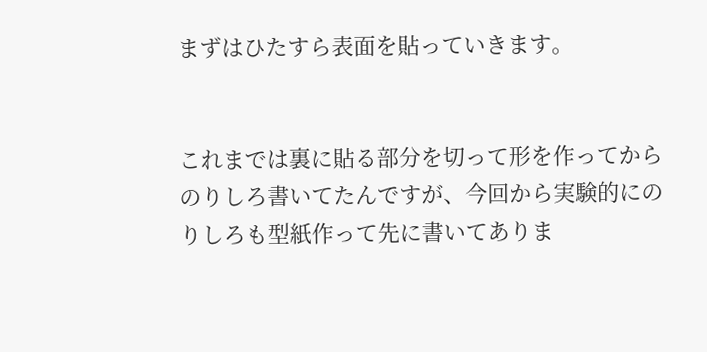まずはひたすら表面を貼っていきます。


これまでは裏に貼る部分を切って形を作ってからのりしろ書いてたんですが、今回から実験的にのりしろも型紙作って先に書いてありま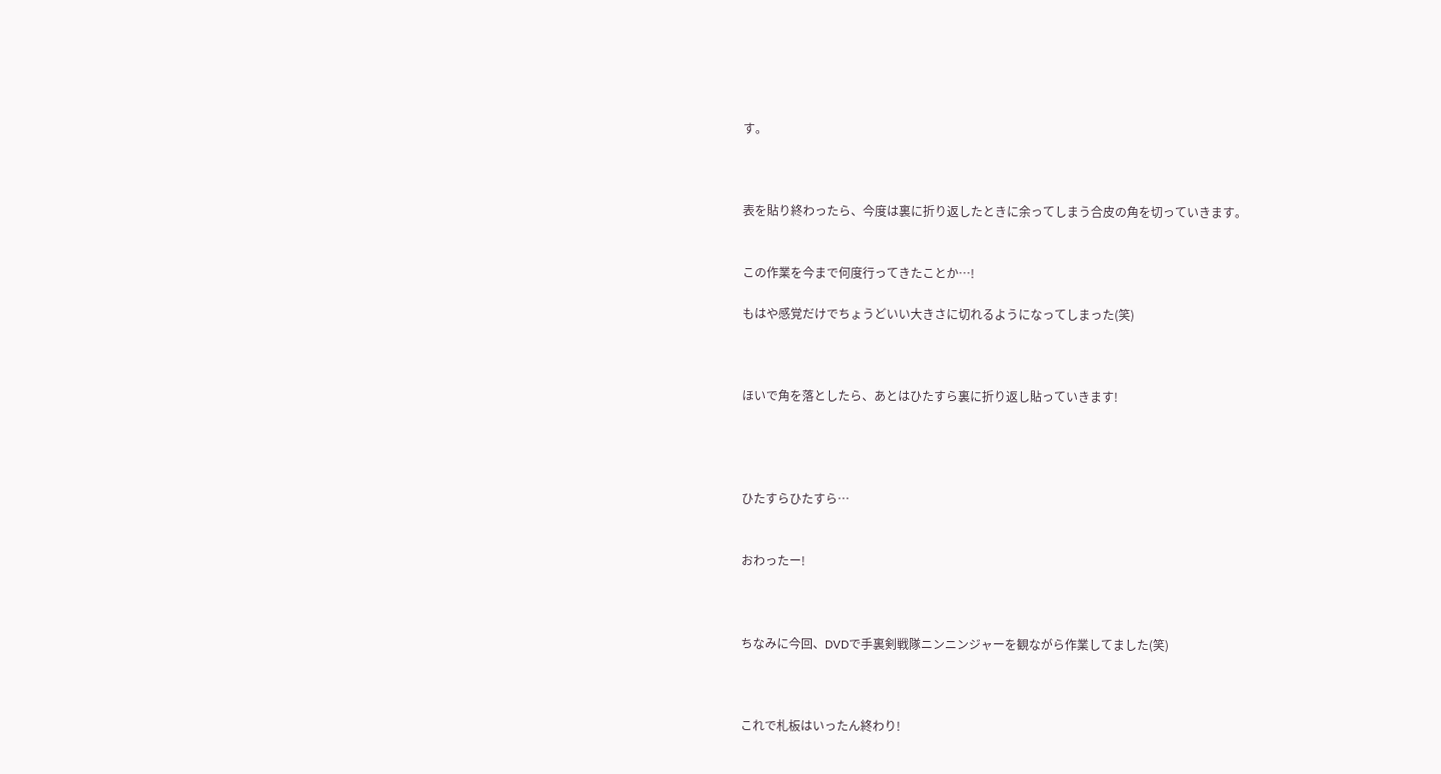す。



表を貼り終わったら、今度は裏に折り返したときに余ってしまう合皮の角を切っていきます。


この作業を今まで何度行ってきたことか…!

もはや感覚だけでちょうどいい大きさに切れるようになってしまった(笑)



ほいで角を落としたら、あとはひたすら裏に折り返し貼っていきます!




ひたすらひたすら…


おわったー!



ちなみに今回、DVDで手裏剣戦隊ニンニンジャーを観ながら作業してました(笑)



これで札板はいったん終わり!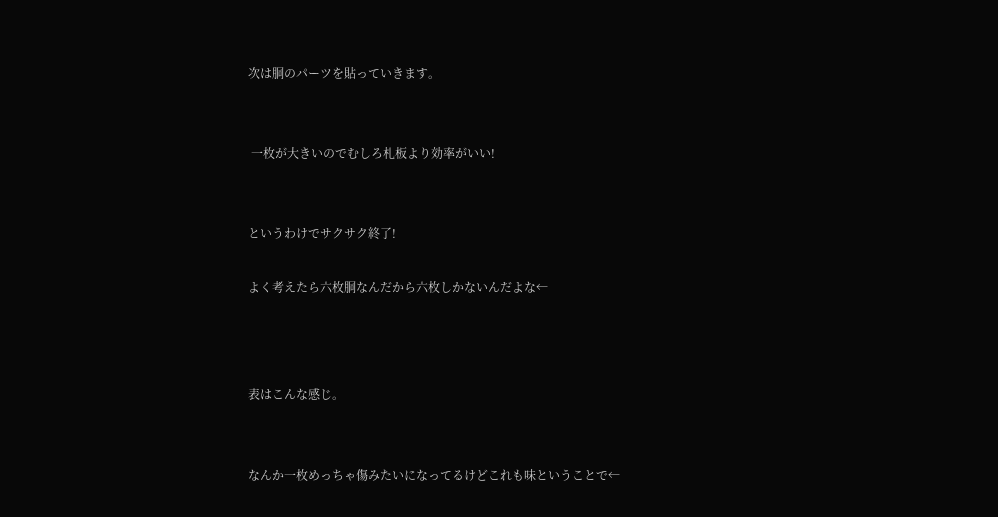次は胴のパーツを貼っていきます。


 一枚が大きいのでむしろ札板より効率がいい!


というわけでサクサク終了!

よく考えたら六枚胴なんだから六枚しかないんだよな←



表はこんな感じ。


なんか一枚めっちゃ傷みたいになってるけどこれも味ということで←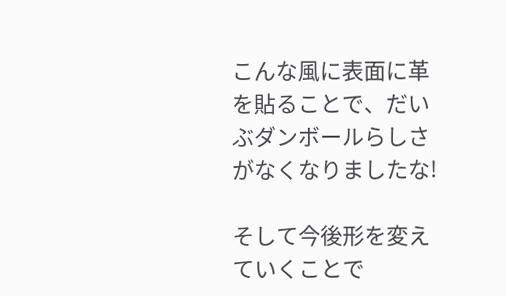こんな風に表面に革を貼ることで、だいぶダンボールらしさがなくなりましたな!

そして今後形を変えていくことで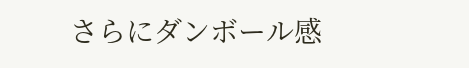さらにダンボール感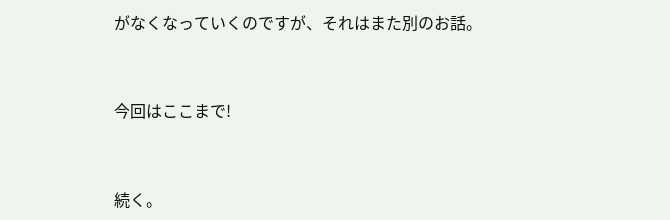がなくなっていくのですが、それはまた別のお話。



今回はここまで!



続く。